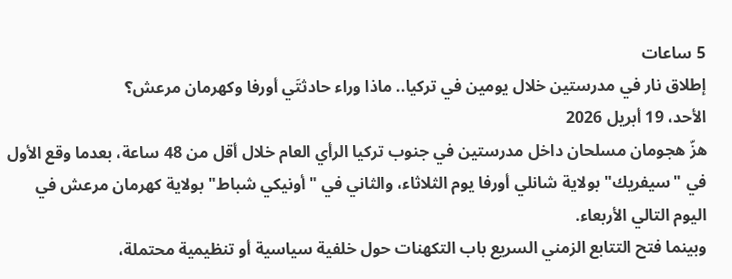5 ساعات
إطلاق نار في مدرستين خلال يومين في تركيا.. ماذا وراء حادثتَي أورفا وكهرمان مرعش؟
الأحد، 19 أبريل 2026
هزّ هجومان مسلحان داخل مدرستين في جنوب تركيا الرأي العام خلال أقل من 48 ساعة، بعدما وقع الأول في "سيفريك" بولاية شانلي أورفا يوم الثلاثاء، والثاني في "أونيكي شباط" بولاية كهرمان مرعش في اليوم التالي الأربعاء.
وبينما فتح التتابع الزمني السريع باب التكهنات حول خلفية سياسية أو تنظيمية محتملة،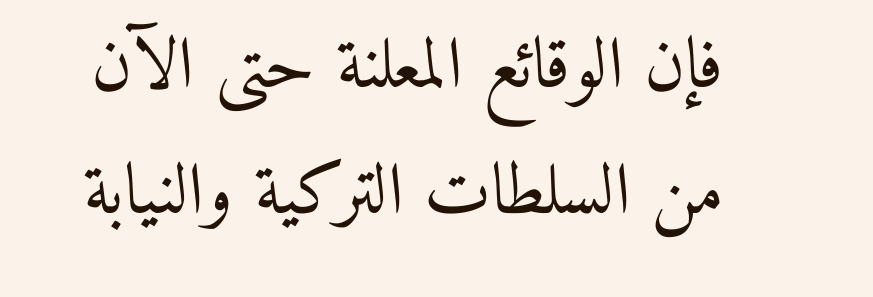فإن الوقائع المعلنة حتى الآن من السلطات التركية والنيابة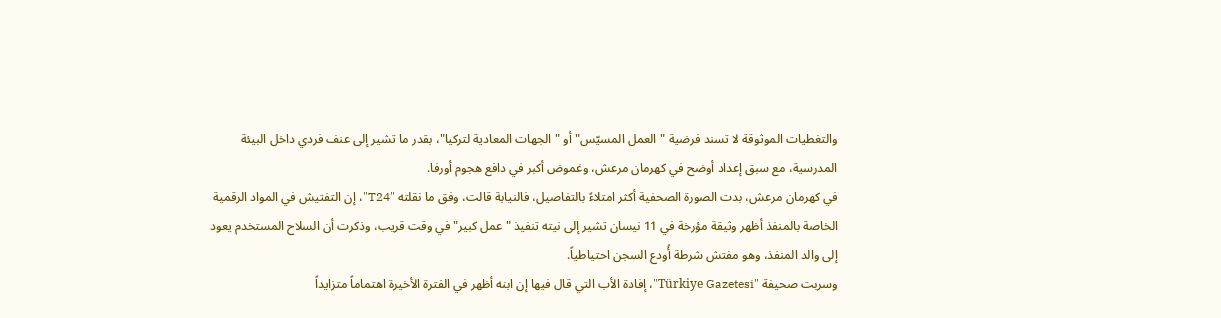والتغطيات الموثوقة لا تسند فرضية "العمل المسيّس" أو "الجهات المعادية لتركيا"، بقدر ما تشير إلى عنف فردي داخل البيئة المدرسية، مع سبق إعداد أوضح في كهرمان مرعش، وغموض أكبر في دافع هجوم أورفا.
في كهرمان مرعش، بدت الصورة الصحفية أكثر امتلاءً بالتفاصيل، فالنيابة قالت، وفق ما نقلته "T24"، إن التفتيش في المواد الرقمية الخاصة بالمنفذ أظهر وثيقة مؤرخة في 11 نيسان تشير إلى نيته تنفيذ "عمل كبير" في وقت قريب، وذكرت أن السلاح المستخدم يعود إلى والد المنفذ، وهو مفتش شرطة أُودع السجن احتياطياً.
وسربت صحيفة "Türkiye Gazetesi"، إفادة الأب التي قال فيها إن ابنه أظهر في الفترة الأخيرة اهتماماً متزايداً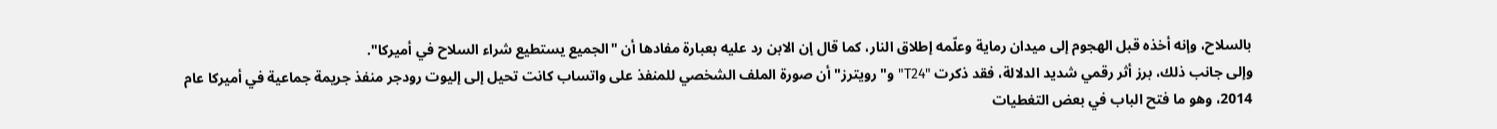بالسلاح، وإنه أخذه قبل الهجوم إلى ميدان رماية وعلّمه إطلاق النار، كما قال إن الابن رد عليه بعبارة مفادها أن "الجميع يستطيع شراء السلاح في أميركا".
وإلى جانب ذلك، برز أثر رقمي شديد الدلالة، فقد ذكرت "T24" و"رويترز" أن صورة الملف الشخصي للمنفذ على واتساب كانت تحيل إلى إليوت رودجر منفذ جريمة جماعية في أميركا عام 2014، وهو ما فتح الباب في بعض التغطيات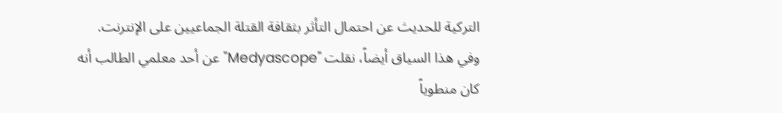التركية للحديث عن احتمال التأثر بثقافة القتلة الجماعيين على الإنترنت.
وفي هذا السياق أيضاً، نقلت "Medyascope" عن أحد معلمي الطالب أنه كان منطوياً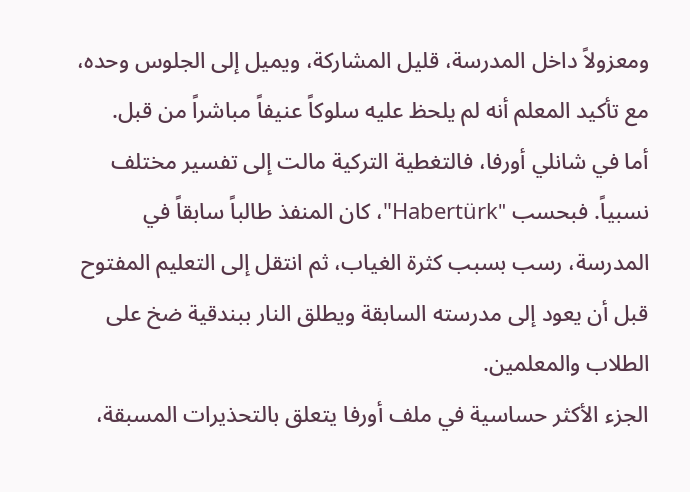ومعزولاً داخل المدرسة، قليل المشاركة، ويميل إلى الجلوس وحده، مع تأكيد المعلم أنه لم يلحظ عليه سلوكاً عنيفاً مباشراً من قبل.
أما في شانلي أورفا، فالتغطية التركية مالت إلى تفسير مختلف نسبياً. فبحسب "Habertürk"، كان المنفذ طالباً سابقاً في المدرسة، رسب بسبب كثرة الغياب، ثم انتقل إلى التعليم المفتوح قبل أن يعود إلى مدرسته السابقة ويطلق النار ببندقية ضخ على الطلاب والمعلمين.
الجزء الأكثر حساسية في ملف أورفا يتعلق بالتحذيرات المسبقة،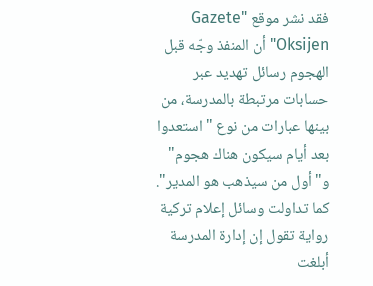فقد نشر موقع "Gazete Oksijen" أن المنفذ وجّه قبل الهجوم رسائل تهديد عبر حسابات مرتبطة بالمدرسة، من بينها عبارات من نوع "استعدوا بعد أيام سيكون هناك هجوم" و"أول من سيذهب هو المدير".
كما تداولت وسائل إعلام تركية رواية تقول إن إدارة المدرسة أبلغت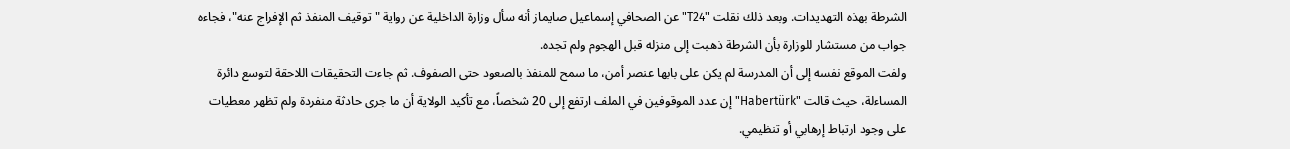الشرطة بهذه التهديدات. وبعد ذلك نقلت "T24" عن الصحافي إسماعيل صايماز أنه سأل وزارة الداخلية عن رواية "توقيف المنفذ ثم الإفراج عنه"، فجاءه جواب من مستشار للوزارة بأن الشرطة ذهبت إلى منزله قبل الهجوم ولم تجده.
ولفت الموقع نفسه إلى أن المدرسة لم يكن على بابها عنصر أمن، ما سمح للمنفذ بالصعود حتى الصفوف. ثم جاءت التحقيقات اللاحقة لتوسع دائرة المساءلة، حيث قالت "Habertürk" إن عدد الموقوفين في الملف ارتفع إلى 20 شخصاً، مع تأكيد الولاية أن ما جرى حادثة منفردة ولم تظهر معطيات على وجود ارتباط إرهابي أو تنظيمي.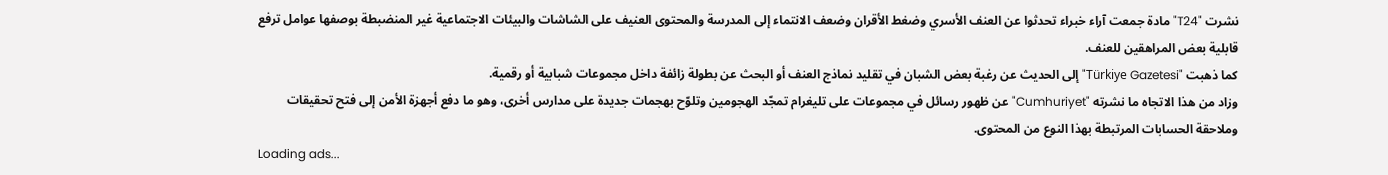نشرت "T24" مادة جمعت آراء خبراء تحدثوا عن العنف الأسري وضغط الأقران وضعف الانتماء إلى المدرسة والمحتوى العنيف على الشاشات والبيئات الاجتماعية غير المنضبطة بوصفها عوامل ترفع قابلية بعض المراهقين للعنف.
كما ذهبت "Türkiye Gazetesi" إلى الحديث عن رغبة بعض الشبان في تقليد نماذج العنف أو البحث عن بطولة زائفة داخل مجموعات شبابية أو رقمية.
وزاد من هذا الاتجاه ما نشرته "Cumhuriyet" عن ظهور رسائل في مجموعات على تليغرام تمجّد الهجومين وتلوّح بهجمات جديدة على مدارس أخرى، وهو ما دفع أجهزة الأمن إلى فتح تحقيقات وملاحقة الحسابات المرتبطة بهذا النوع من المحتوى.
Loading ads...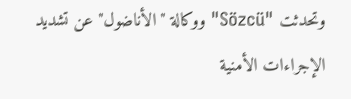وتحدثت "Sözcü" ووكالة "الأناضول" عن تشديد الإجراءات الأمنية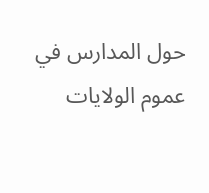حول المدارس في عموم الولايات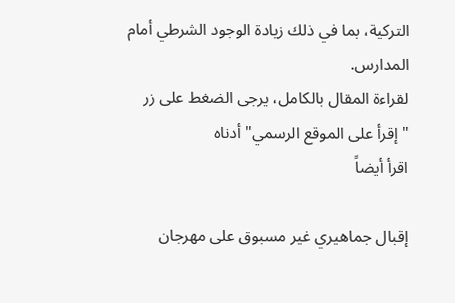التركية، بما في ذلك زيادة الوجود الشرطي أمام المدارس.
لقراءة المقال بالكامل، يرجى الضغط على زر "إقرأ على الموقع الرسمي" أدناه
اقرأ أيضاً

إقبال جماهيري غير مسبوق على مهرجان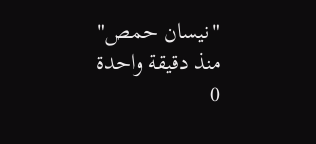"نيسان حمص"
منذ دقيقة واحدة
0